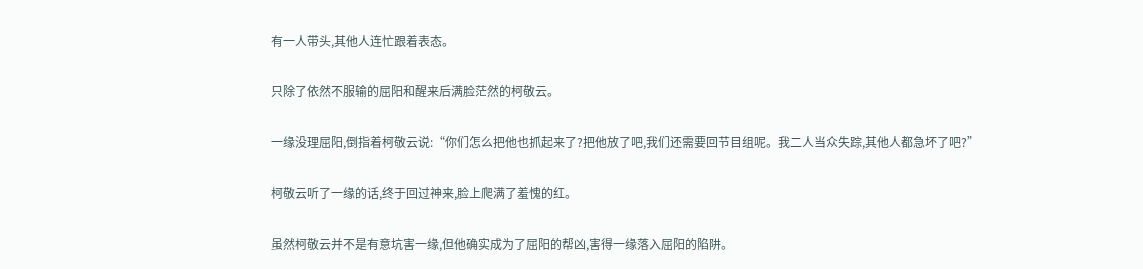有一人带头,其他人连忙跟着表态。

只除了依然不服输的屈阳和醒来后满脸茫然的柯敬云。

一缘没理屈阳,倒指着柯敬云说:“你们怎么把他也抓起来了?把他放了吧,我们还需要回节目组呢。我二人当众失踪,其他人都急坏了吧?”

柯敬云听了一缘的话,终于回过神来,脸上爬满了羞愧的红。

虽然柯敬云并不是有意坑害一缘,但他确实成为了屈阳的帮凶,害得一缘落入屈阳的陷阱。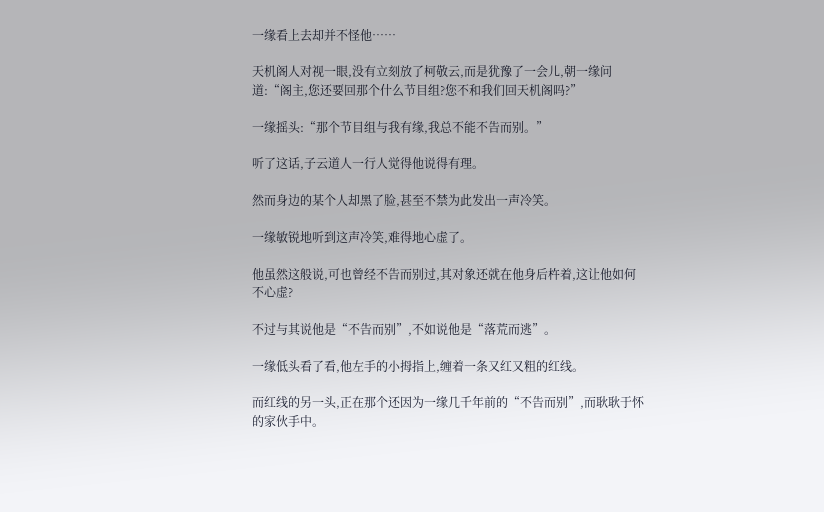一缘看上去却并不怪他……

天机阁人对视一眼,没有立刻放了柯敬云,而是犹豫了一会儿,朝一缘问道:“阁主,您还要回那个什么节目组?您不和我们回天机阁吗?”

一缘摇头:“那个节目组与我有缘,我总不能不告而别。”

听了这话,子云道人一行人觉得他说得有理。

然而身边的某个人却黑了脸,甚至不禁为此发出一声冷笑。

一缘敏锐地听到这声冷笑,难得地心虚了。

他虽然这般说,可也曾经不告而别过,其对象还就在他身后杵着,这让他如何不心虚?

不过与其说他是“不告而别”,不如说他是“落荒而逃”。

一缘低头看了看,他左手的小拇指上,缠着一条又红又粗的红线。

而红线的另一头,正在那个还因为一缘几千年前的“不告而别”,而耿耿于怀的家伙手中。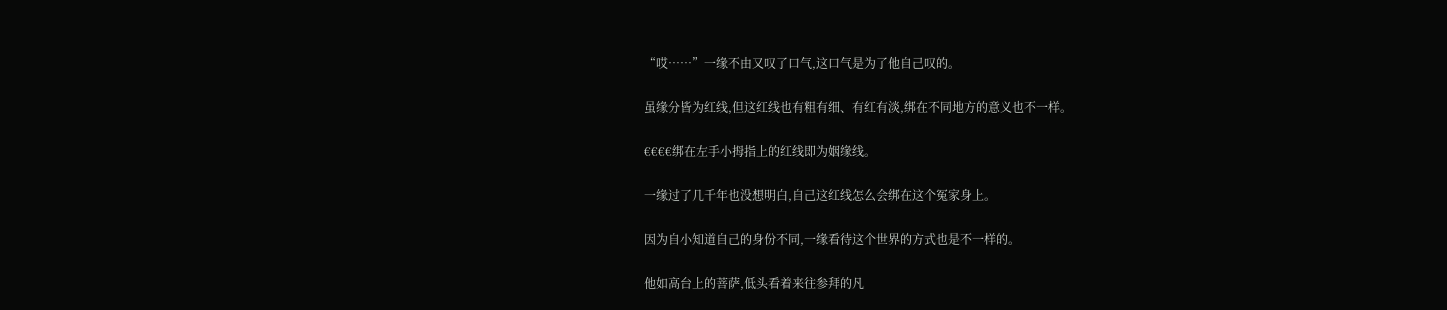“哎……”一缘不由又叹了口气,这口气是为了他自己叹的。

虽缘分皆为红线,但这红线也有粗有细、有红有淡,绑在不同地方的意义也不一样。

€€€€绑在左手小拇指上的红线即为姻缘线。

一缘过了几千年也没想明白,自己这红线怎么会绑在这个冤家身上。

因为自小知道自己的身份不同,一缘看待这个世界的方式也是不一样的。

他如高台上的菩萨,低头看着来往参拜的凡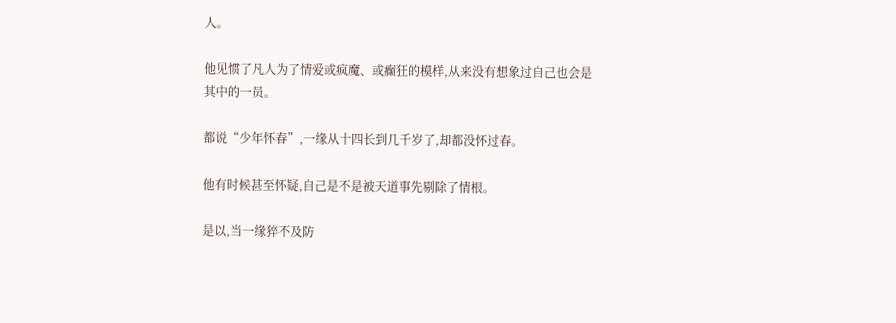人。

他见惯了凡人为了情爱或疯魔、或癫狂的模样,从来没有想象过自己也会是其中的一员。

都说“少年怀春”,一缘从十四长到几千岁了,却都没怀过春。

他有时候甚至怀疑,自己是不是被天道事先剔除了情根。

是以,当一缘猝不及防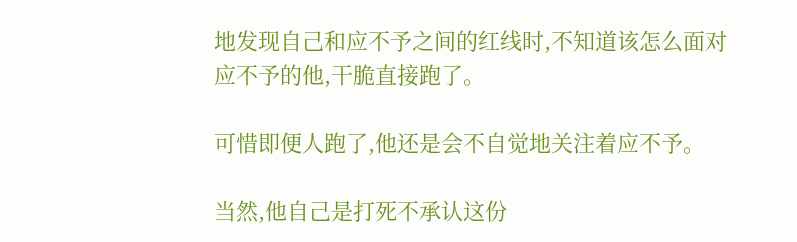地发现自己和应不予之间的红线时,不知道该怎么面对应不予的他,干脆直接跑了。

可惜即便人跑了,他还是会不自觉地关注着应不予。

当然,他自己是打死不承认这份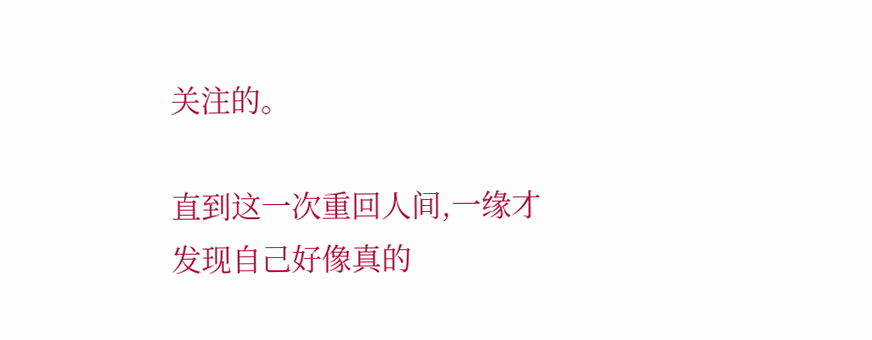关注的。

直到这一次重回人间,一缘才发现自己好像真的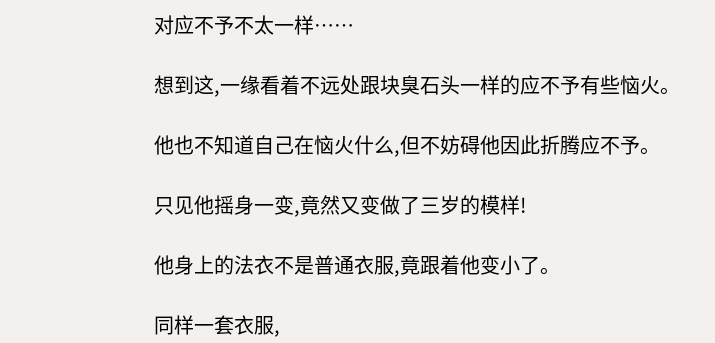对应不予不太一样……

想到这,一缘看着不远处跟块臭石头一样的应不予有些恼火。

他也不知道自己在恼火什么,但不妨碍他因此折腾应不予。

只见他摇身一变,竟然又变做了三岁的模样!

他身上的法衣不是普通衣服,竟跟着他变小了。

同样一套衣服,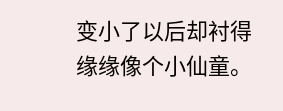变小了以后却衬得缘缘像个小仙童。